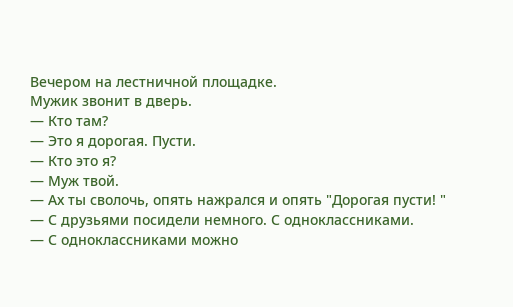Вечером на лестничной площадке.
Мужик звонит в дверь.
— Кто там?
— Это я дорогая. Пусти.
— Кто это я?
— Муж твой.
— Ах ты сволочь, опять нажрался и опять "Дорогая пусти! "
— С друзьями посидели немного. С одноклассниками.
— С одноклассниками можно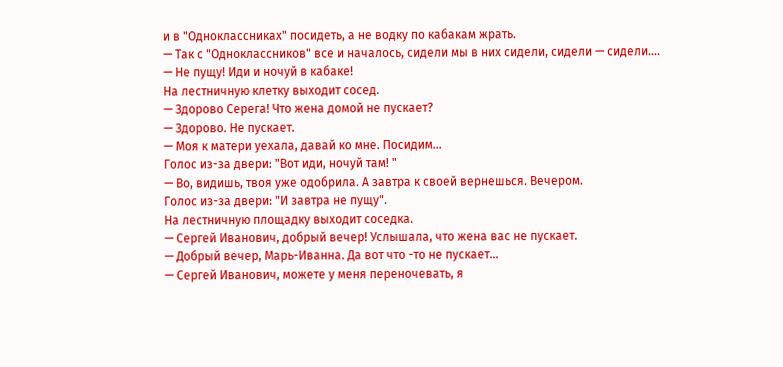и в "Одноклассниках" посидеть, а не водку по кабакам жрать.
— Так с "Одноклассников" все и началось, сидели мы в них сидели, сидели — сидели....
— Не пущу! Иди и ночуй в кабаке!
На лестничную клетку выходит сосед.
— Здорово Серега! Что жена домой не пускает?
— Здорово. Не пускает.
— Моя к матери уехала, давай ко мне. Посидим...
Голос из-за двери: "Вот иди, ночуй там! "
— Во, видишь, твоя уже одобрила. А завтра к своей вернешься. Вечером.
Голос из-за двери: "И завтра не пущу".
На лестничную площадку выходит соседка.
— Сергей Иванович, добрый вечер! Услышала, что жена вас не пускает.
— Добрый вечер, Марь-Иванна. Да вот что -то не пускает...
— Сергей Иванович, можете у меня переночевать, я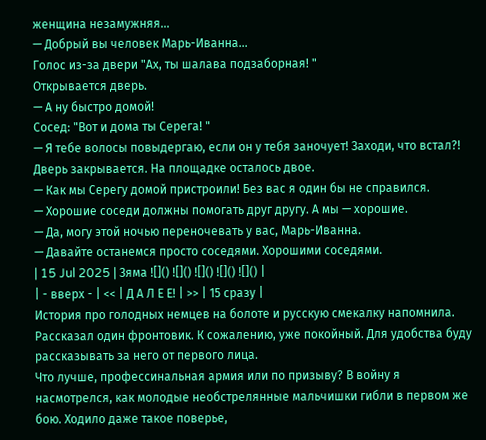женщина незамужняя...
— Добрый вы человек Марь-Иванна...
Голос из-за двери "Ах, ты шалава подзаборная! "
Открывается дверь.
— А ну быстро домой!
Сосед: "Вот и дома ты Серега! "
— Я тебе волосы повыдергаю, если он у тебя заночует! Заходи, что встал?!
Дверь закрывается. На площадке осталось двое.
— Как мы Серегу домой пристроили! Без вас я один бы не справился.
— Хорошие соседи должны помогать друг другу. А мы — хорошие.
— Да, могу этой ночью переночевать у вас, Марь-Иванна.
— Давайте останемся просто соседями. Хорошими соседями.
| 15 Jul 2025 | Зяма ![]() ![]() ![]() ![]() ![]() |
| - вверх - | << | Д А Л Е Е! | >> | 15 сразу |
История про голодных немцев на болоте и русскую смекалку напомнила.
Рассказал один фронтовик. К сожалению, уже покойный. Для удобства буду рассказывать за него от первого лица.
Что лучше, профессинальная армия или по призыву? В войну я насмотрелся, как молодые необстрелянные мальчишки гибли в первом же бою. Ходило даже такое поверье,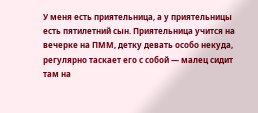У меня есть приятельница, а у приятельницы есть пятилетний сын. Приятельница учится на вечерке на ПММ, детку девать особо некуда, регулярно таскает его с собой — малец сидит там на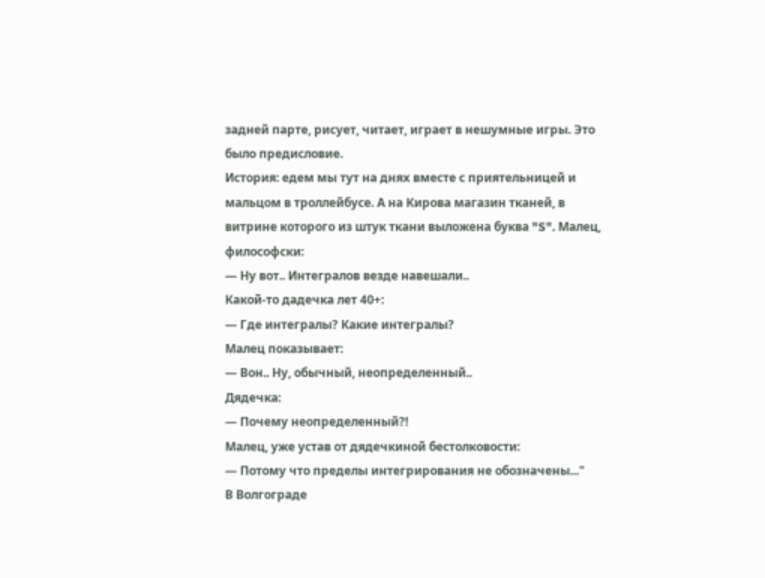задней парте, рисует, читает, играет в нешумные игры. Это было предисловие.
История: едем мы тут на днях вместе с приятельницей и мальцом в троллейбусе. А на Кирова магазин тканей, в витрине которого из штук ткани выложена буква "S". Малец, философски:
— Ну вот.. Интегралов везде навешали..
Какой-то дадечка лет 40+:
— Где интегралы? Какие интегралы?
Малец показывает:
— Вон.. Ну, обычный, неопределенный..
Дядечка:
— Почему неопределенный?!
Малец, уже устав от дядечкиной бестолковости:
— Потому что пределы интегрирования не обозначены..."
В Волгограде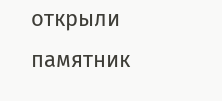открыли памятник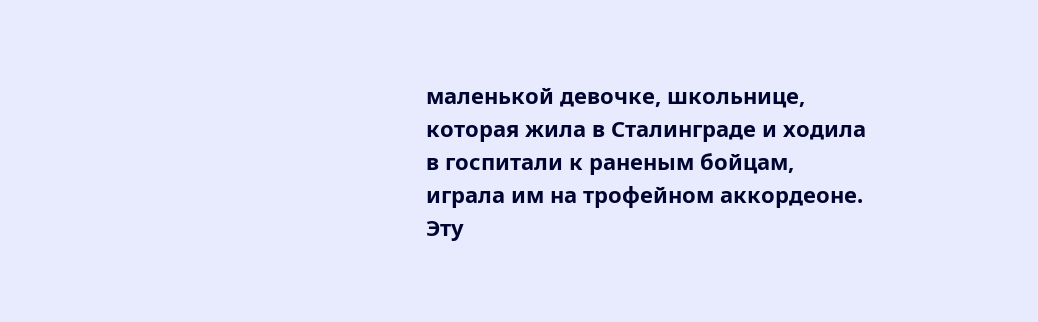маленькой девочке, школьнице, которая жила в Сталинграде и ходила в госпитали к раненым бойцам, играла им на трофейном аккордеоне.
Эту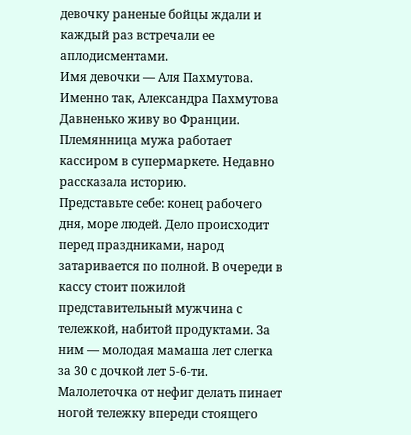девочку раненые бойцы ждали и каждый раз встречали ее аплодисментами.
Имя девочки — Аля Пахмутова.
Именно так, Александра Пахмутова
Давненько живу во Франции. Племянница мужа работает кассиром в супермаркете. Недавно рассказала историю.
Представьте себе: конец рабочего дня, море людей. Дело происходит перед праздниками, народ затаривается по полной. В очереди в кассу стоит пожилой представительный мужчина с тележкой, набитой продуктами. За ним — молодая мамаша лет слегка за 30 с дочкой лет 5-6-ти. Малолеточка от нефиг делать пинает ногой тележку впереди стоящего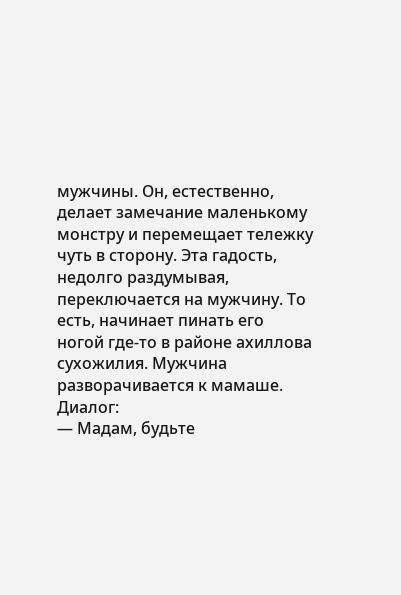мужчины. Он, естественно, делает замечание маленькому монстру и перемещает тележку чуть в сторону. Эта гадость, недолго раздумывая, переключается на мужчину. То есть, начинает пинать его ногой где-то в районе ахиллова сухожилия. Мужчина разворачивается к мамаше. Диалог:
— Мадам, будьте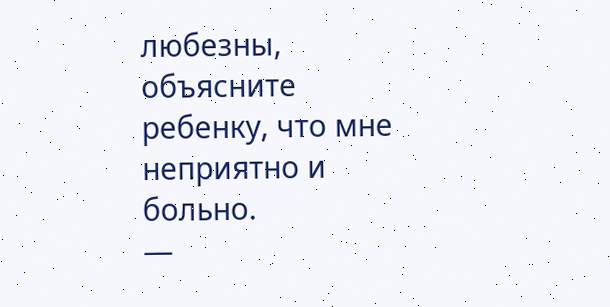любезны, объясните ребенку, что мне неприятно и больно.
—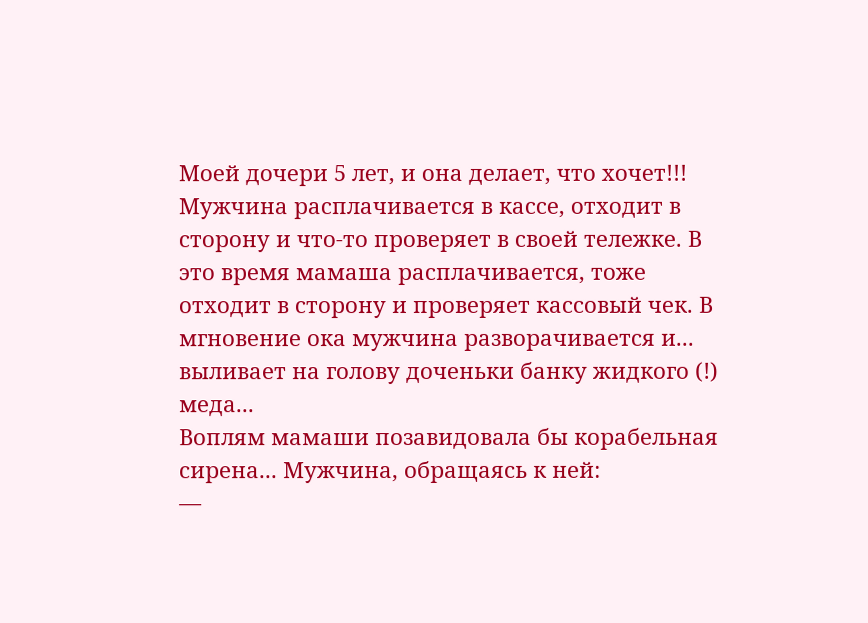Моей дочери 5 лет, и она делает, что хочет!!!
Мужчина расплачивается в кассе, отходит в сторону и что-то проверяет в своей тележке. В это время мамаша расплачивается, тоже отходит в сторону и проверяет кассовый чек. В мгновение ока мужчина разворачивается и... выливает на голову доченьки банку жидкого (!) меда...
Воплям мамаши позавидовала бы корабельная сирена... Мужчина, обращаясь к ней:
—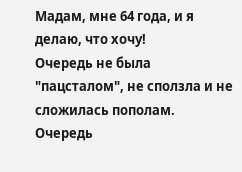Мадам, мне 64 года, и я делаю, что хочу!
Очередь не была "пацсталом", не сползла и не сложилась пополам.
Очередь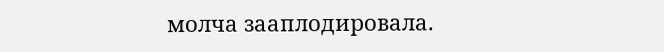молча зааплодировала.